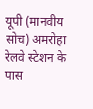यूपी (मानवीय सोच) अमरोहा रेलवे स्टेशन के पास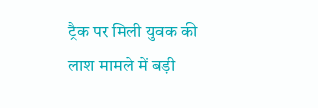ट्रैक पर मिली युवक की लाश मामले में बड़ी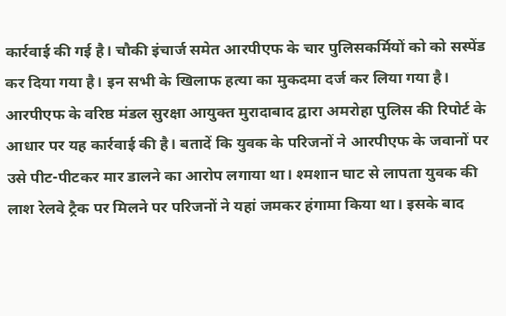कार्रवाई की गई है। चौकी इंचार्ज समेत आरपीएफ के चार पुलिसकर्मियों को को सस्पेंड कर दिया गया है। इन सभी के खिलाफ हत्या का मुकदमा दर्ज कर लिया गया है। आरपीएफ के वरिष्ठ मंडल सुरक्षा आयुक्त मुरादाबाद द्वारा अमरोहा पुलिस की रिपोर्ट के आधार पर यह कार्रवाई की है। बतादें कि युवक के परिजनों ने आरपीएफ के जवानों पर उसे पीट-पीटकर मार डालने का आरोप लगाया था। श्मशान घाट से लापता युवक की लाश रेलवे ट्रैक पर मिलने पर परिजनों ने यहां जमकर हंगामा किया था। इसके बाद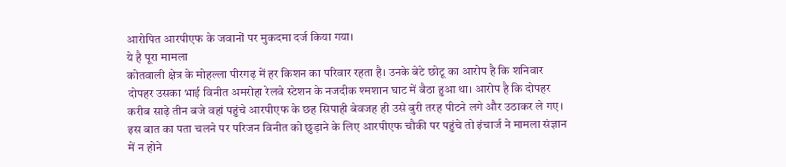आरोपित आरपीएफ के जवानों पर मुकदमा दर्ज किया गया।
ये है पूरा मामला
कोतवाली क्षेत्र के मोहल्ला पीरगढ़ में हर किशन का परिवार रहता है। उनके बेटे छोटू का आरोप है कि शनिवार दोपहर उसका भाई विनीत अमरोहा रेलवे स्टेशन के नजदीक श्मशान घाट में बैठा हुआ था। आरोप है कि दोपहर करीब साढ़े तीन बजे वहां पहुंचे आरपीएफ के छह सिपाही बेवजह ही उसे बुरी तरह पीटने लगे और उठाकर ले गए। इस बात का पता चलने पर परिजन विनीत को छुड़ाने के लिए आरपीएफ चौकी पर पहुंचे तो इंचार्ज ने मामला संज्ञान में न होने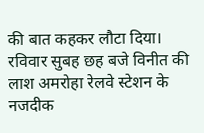की बात कहकर लौटा दिया।
रविवार सुबह छह बजे विनीत की लाश अमरोहा रेलवे स्टेशन के नजदीक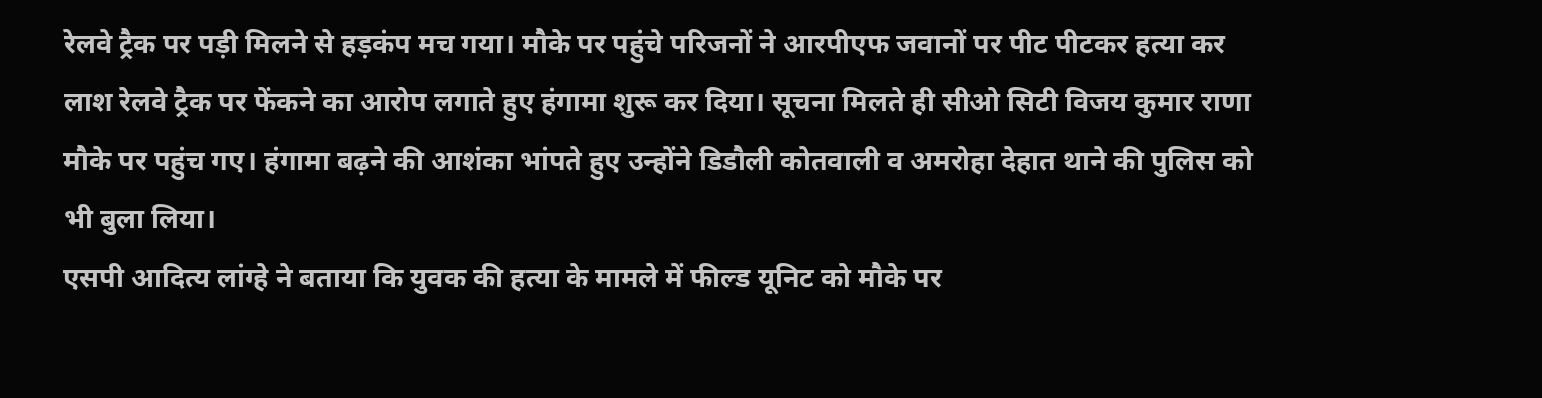रेलवे ट्रैक पर पड़ी मिलने से हड़कंप मच गया। मौके पर पहुंचे परिजनों ने आरपीएफ जवानों पर पीट पीटकर हत्या कर लाश रेलवे ट्रैक पर फेंकने का आरोप लगाते हुए हंगामा शुरू कर दिया। सूचना मिलते ही सीओ सिटी विजय कुमार राणा मौके पर पहुंच गए। हंगामा बढ़ने की आशंका भांपते हुए उन्होंने डिडौली कोतवाली व अमरोहा देहात थाने की पुलिस को भी बुला लिया।
एसपी आदित्य लांग्हे ने बताया कि युवक की हत्या के मामले में फील्ड यूनिट को मौके पर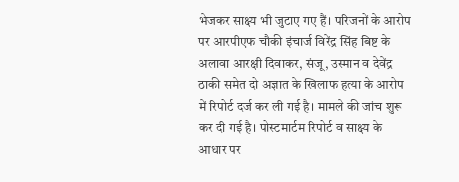भेजकर साक्ष्य भी जुटाए गए हैं। परिजनों के आरोप पर आरपीएफ चौकी इंचार्ज विरेंद्र सिंह बिष्ट के अलावा आरक्षी दिवाकर, संजू, उस्मान व देवेंद्र ठाकी समेत दो अज्ञात के खिलाफ हत्या के आरोप में रिपोर्ट दर्ज कर ली गई है। मामले की जांच शुरू कर दी गई है। पोस्टमार्टम रिपोर्ट व साक्ष्य के आधार पर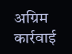अग्रिम कार्रवाई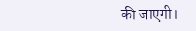की जाएगी।